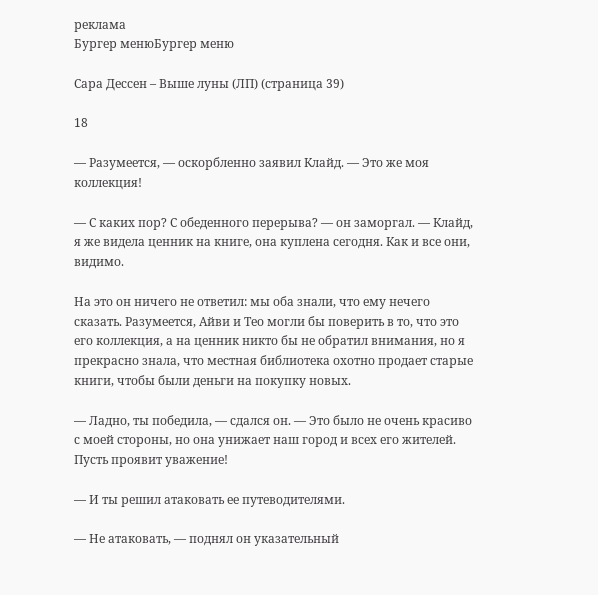реклама
Бургер менюБургер меню

Сара Дессен – Выше луны (ЛП) (страница 39)

18

— Разумеется, — оскорбленно заявил Клайд. — Это же моя коллекция!

— С каких пор? С обеденного перерыва? — он заморгал. — Клайд, я же видела ценник на книге, она куплена сегодня. Как и все они, видимо.

На это он ничего не ответил: мы оба знали, что ему нечего сказать. Разумеется, Айви и Тео могли бы поверить в то, что это его коллекция, а на ценник никто бы не обратил внимания, но я прекрасно знала, что местная библиотека охотно продает старые книги, чтобы были деньги на покупку новых.

— Ладно, ты победила, — сдался он. — Это было не очень красиво с моей стороны, но она унижает наш город и всех его жителей. Пусть проявит уважение!

— И ты решил атаковать ее путеводителями.

— Не атаковать, — поднял он указательный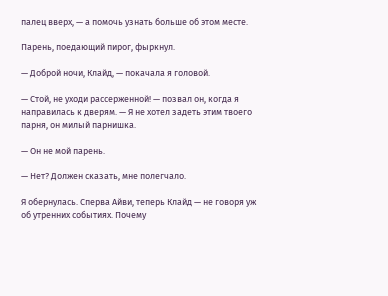палец вверх, — а помочь узнать больше об этом месте.

Парень, поедающий пирог, фыркнул.

— Доброй ночи, Клайд, — покачала я головой.

— Стой, не уходи рассерженной! — позвал он, когда я направилась к дверям. — Я не хотел задеть этим твоего парня, он милый парнишка.

— Он не мой парень.

— Нет? Должен сказать, мне полегчало.

Я обернулась. Сперва Айви, теперь Клайд — не говоря уж об утренних событиях. Почему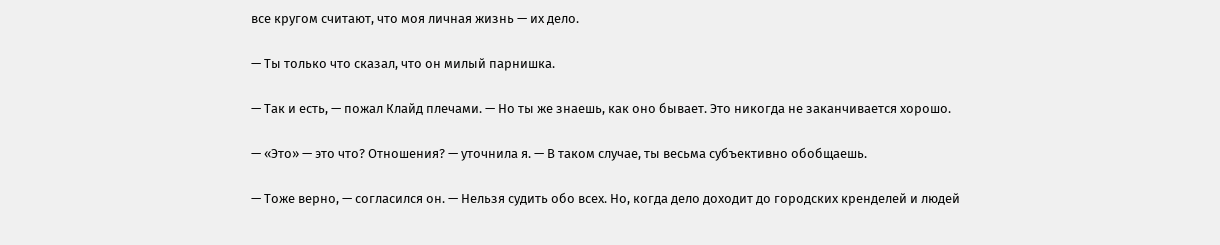все кругом считают, что моя личная жизнь — их дело.

— Ты только что сказал, что он милый парнишка.

— Так и есть, — пожал Клайд плечами. — Но ты же знаешь, как оно бывает. Это никогда не заканчивается хорошо.

— «Это» — это что? Отношения? — уточнила я. — В таком случае, ты весьма субъективно обобщаешь.

— Тоже верно, — согласился он. — Нельзя судить обо всех. Но, когда дело доходит до городских кренделей и людей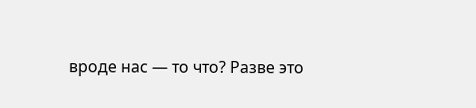вроде нас — то что? Разве это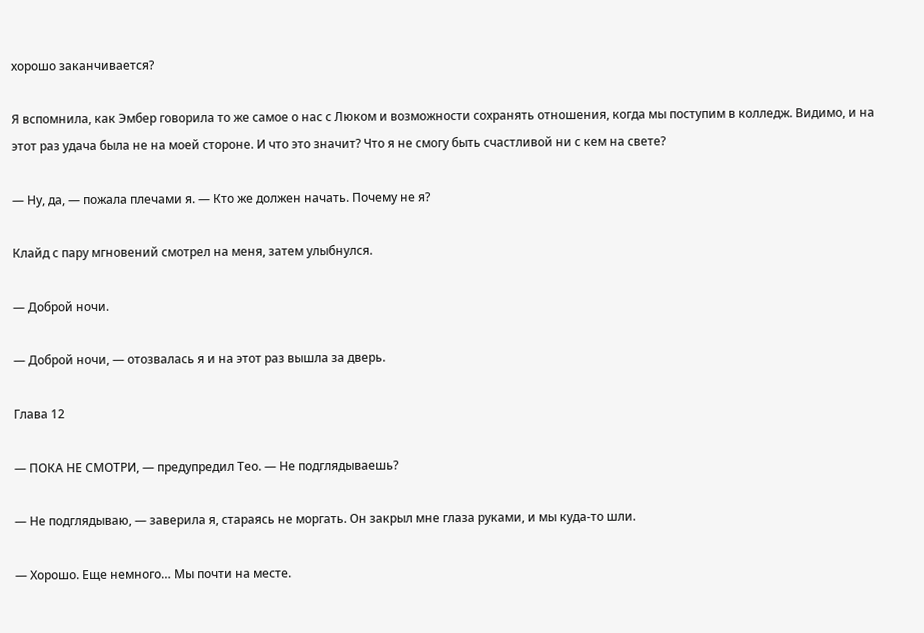хорошо заканчивается?

Я вспомнила, как Эмбер говорила то же самое о нас с Люком и возможности сохранять отношения, когда мы поступим в колледж. Видимо, и на этот раз удача была не на моей стороне. И что это значит? Что я не смогу быть счастливой ни с кем на свете?

— Ну, да, — пожала плечами я. — Кто же должен начать. Почему не я?

Клайд с пару мгновений смотрел на меня, затем улыбнулся.

— Доброй ночи.

— Доброй ночи, — отозвалась я и на этот раз вышла за дверь.

Глава 12

— ПОКА НЕ СМОТРИ, — предупредил Тео. — Не подглядываешь?

— Не подглядываю, — заверила я, стараясь не моргать. Он закрыл мне глаза руками, и мы куда-то шли.

— Хорошо. Еще немного… Мы почти на месте.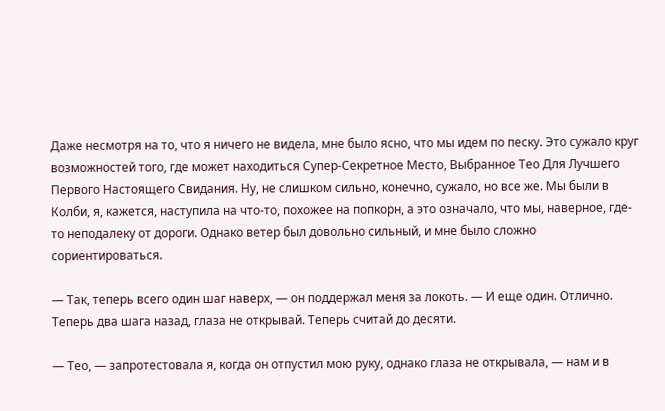Даже несмотря на то, что я ничего не видела, мне было ясно, что мы идем по песку. Это сужало круг возможностей того, где может находиться Супер-Секретное Место, Выбранное Тео Для Лучшего Первого Настоящего Свидания. Ну, не слишком сильно, конечно, сужало, но все же. Мы были в Колби, я, кажется, наступила на что-то, похожее на попкорн, а это означало, что мы, наверное, где-то неподалеку от дороги. Однако ветер был довольно сильный, и мне было сложно сориентироваться.

— Так, теперь всего один шаг наверх, — он поддержал меня за локоть. — И еще один. Отлично. Теперь два шага назад, глаза не открывай. Теперь считай до десяти.

— Тео, — запротестовала я, когда он отпустил мою руку, однако глаза не открывала, — нам и в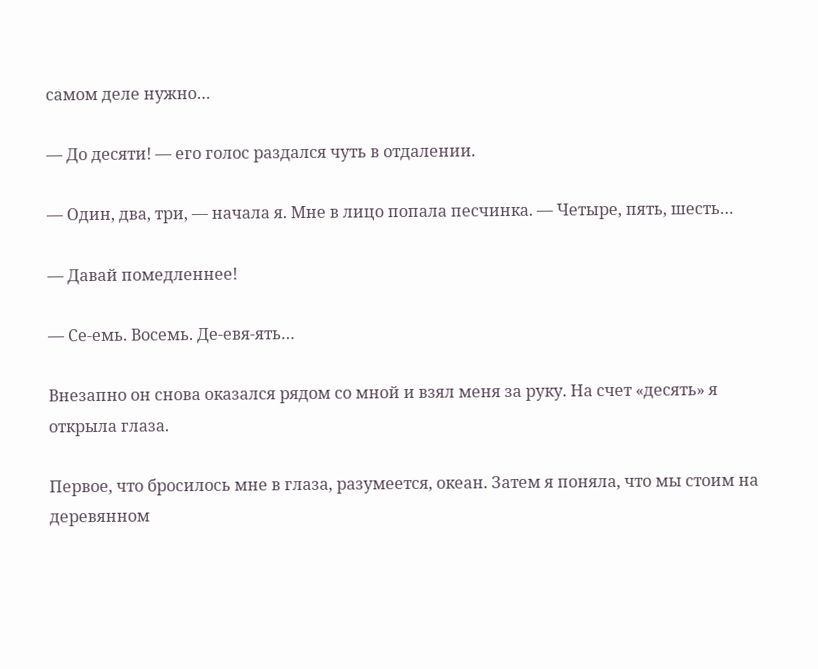самом деле нужно…

— До десяти! — его голос раздался чуть в отдалении.

— Один, два, три, — начала я. Мне в лицо попала песчинка. — Четыре, пять, шесть…

— Давай помедленнее!

— Се-емь. Восемь. Де-евя-ять…

Внезапно он снова оказался рядом со мной и взял меня за руку. На счет «десять» я открыла глаза.

Первое, что бросилось мне в глаза, разумеется, океан. Затем я поняла, что мы стоим на деревянном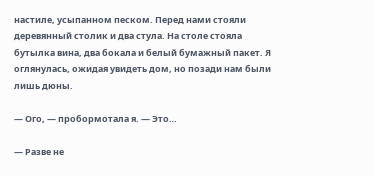настиле, усыпанном песком. Перед нами стояли деревянный столик и два стула. На столе стояла бутылка вина, два бокала и белый бумажный пакет. Я оглянулась, ожидая увидеть дом, но позади нам были лишь дюны.

— Ого, — пробормотала я. — Это…

— Разве не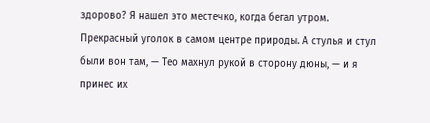здорово? Я нашел это местечко, когда бегал утром. Прекрасный уголок в самом центре природы. А стулья и стул были вон там, — Тео махнул рукой в сторону дюны, — и я принес их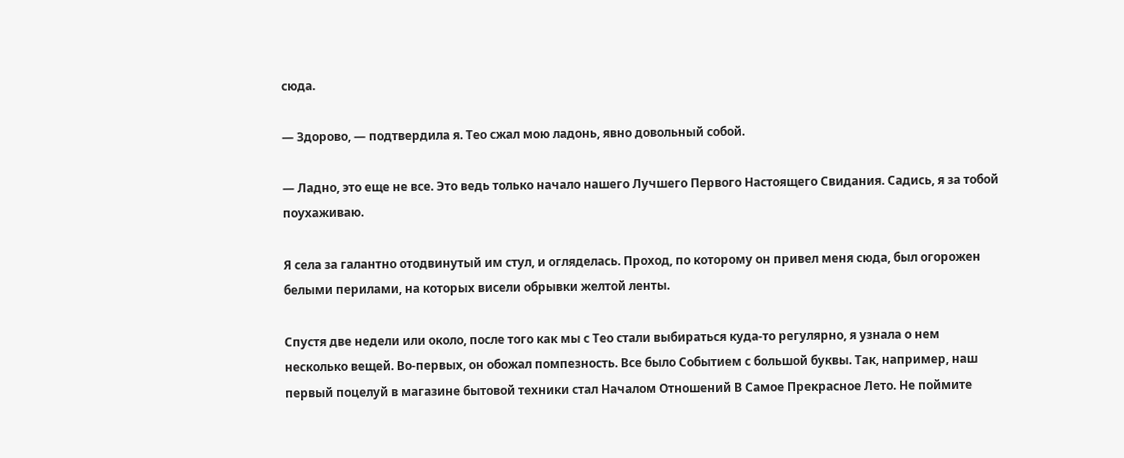сюда.

— Здорово, — подтвердила я. Тео сжал мою ладонь, явно довольный собой.

— Ладно, это еще не все. Это ведь только начало нашего Лучшего Первого Настоящего Свидания. Садись, я за тобой поухаживаю.

Я села за галантно отодвинутый им стул, и огляделась. Проход, по которому он привел меня сюда, был огорожен белыми перилами, на которых висели обрывки желтой ленты.

Спустя две недели или около, после того как мы с Тео стали выбираться куда-то регулярно, я узнала о нем несколько вещей. Во-первых, он обожал помпезность. Все было Событием с большой буквы. Так, например, наш первый поцелуй в магазине бытовой техники стал Началом Отношений В Самое Прекрасное Лето. Не поймите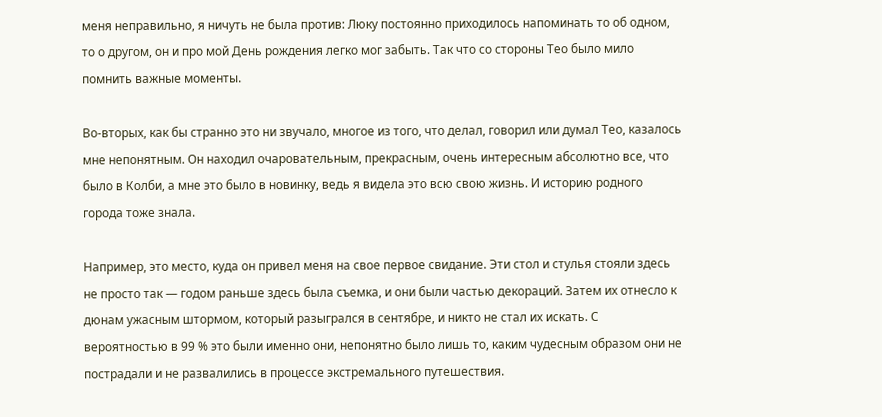меня неправильно, я ничуть не была против: Люку постоянно приходилось напоминать то об одном, то о другом, он и про мой День рождения легко мог забыть. Так что со стороны Тео было мило помнить важные моменты.

Во-вторых, как бы странно это ни звучало, многое из того, что делал, говорил или думал Тео, казалось мне непонятным. Он находил очаровательным, прекрасным, очень интересным абсолютно все, что было в Колби, а мне это было в новинку, ведь я видела это всю свою жизнь. И историю родного города тоже знала.

Например, это место, куда он привел меня на свое первое свидание. Эти стол и стулья стояли здесь не просто так — годом раньше здесь была съемка, и они были частью декораций. Затем их отнесло к дюнам ужасным штормом, который разыгрался в сентябре, и никто не стал их искать. С вероятностью в 99 % это были именно они, непонятно было лишь то, каким чудесным образом они не пострадали и не развалились в процессе экстремального путешествия.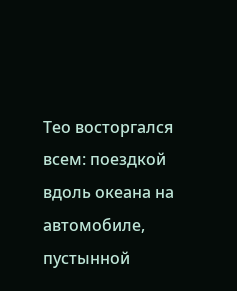Тео восторгался всем: поездкой вдоль океана на автомобиле, пустынной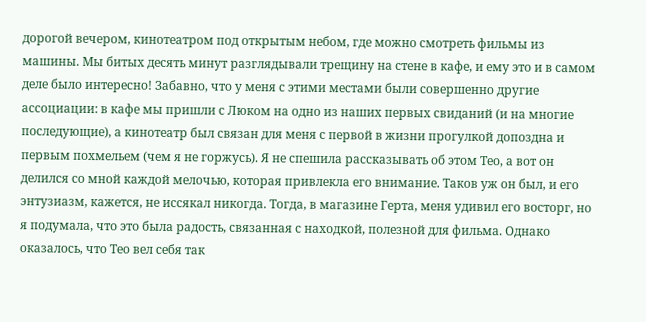дорогой вечером, кинотеатром под открытым небом, где можно смотреть фильмы из машины. Мы битых десять минут разглядывали трещину на стене в кафе, и ему это и в самом деле было интересно! Забавно, что у меня с этими местами были совершенно другие ассоциации: в кафе мы пришли с Люком на одно из наших первых свиданий (и на многие последующие), а кинотеатр был связан для меня с первой в жизни прогулкой допоздна и первым похмельем (чем я не горжусь). Я не спешила рассказывать об этом Тео, а вот он делился со мной каждой мелочью, которая привлекла его внимание. Таков уж он был, и его энтузиазм, кажется, не иссякал никогда. Тогда, в магазине Герта, меня удивил его восторг, но я подумала, что это была радость, связанная с находкой, полезной для фильма. Однако оказалось, что Тео вел себя так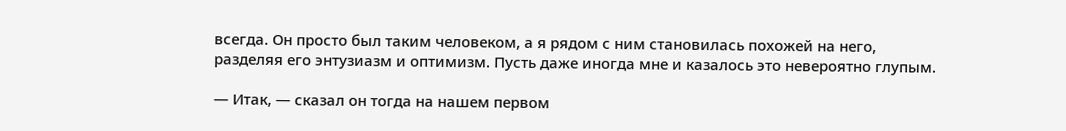всегда. Он просто был таким человеком, а я рядом с ним становилась похожей на него, разделяя его энтузиазм и оптимизм. Пусть даже иногда мне и казалось это невероятно глупым.

— Итак, — сказал он тогда на нашем первом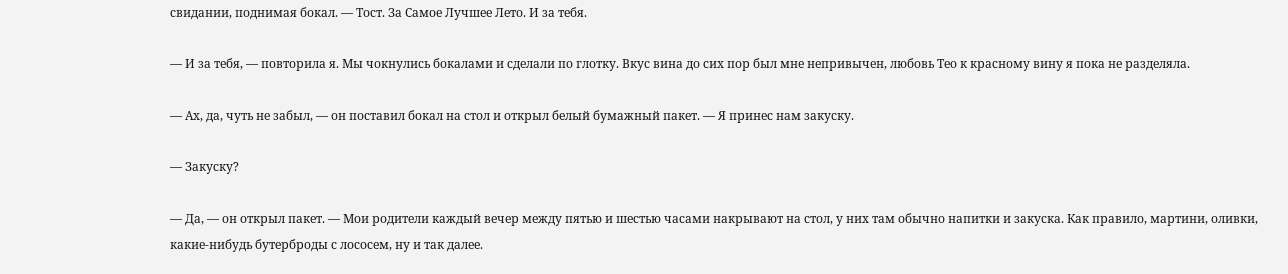свидании, поднимая бокал. — Тост. За Самое Лучшее Лето. И за тебя.

— И за тебя, — повторила я. Мы чокнулись бокалами и сделали по глотку. Вкус вина до сих пор был мне непривычен, любовь Тео к красному вину я пока не разделяла.

— Ах, да, чуть не забыл, — он поставил бокал на стол и открыл белый бумажный пакет. — Я принес нам закуску.

— Закуску?

— Да, — он открыл пакет. — Мои родители каждый вечер между пятью и шестью часами накрывают на стол, у них там обычно напитки и закуска. Как правило, мартини, оливки, какие-нибудь бутерброды с лососем, ну и так далее.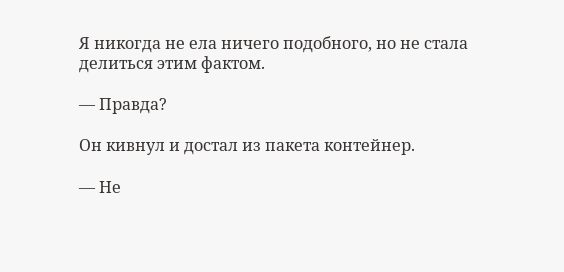Я никогда не ела ничего подобного, но не стала делиться этим фактом.

— Правда?

Он кивнул и достал из пакета контейнер.

— Не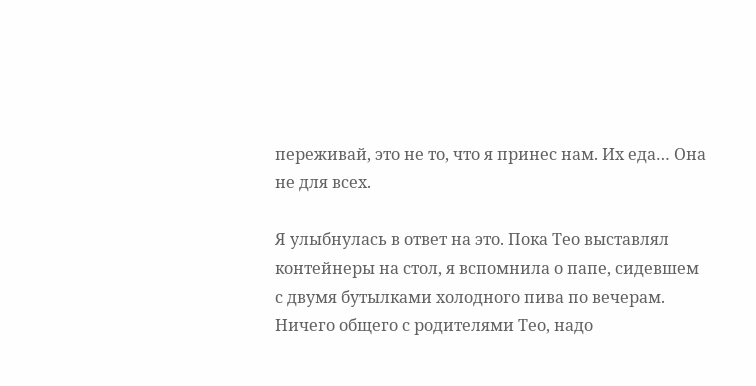переживай, это не то, что я принес нам. Их еда… Она не для всех.

Я улыбнулась в ответ на это. Пока Тео выставлял контейнеры на стол, я вспомнила о папе, сидевшем с двумя бутылками холодного пива по вечерам. Ничего общего с родителями Тео, надо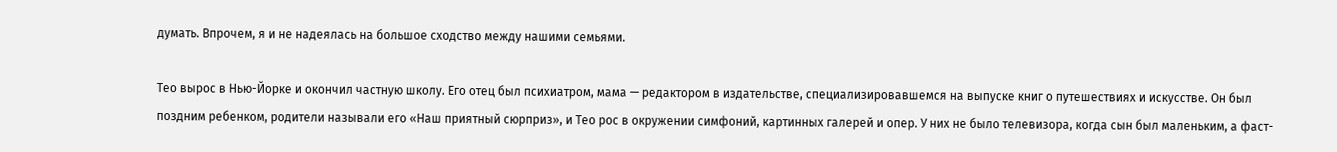думать. Впрочем, я и не надеялась на большое сходство между нашими семьями.

Тео вырос в Нью-Йорке и окончил частную школу. Его отец был психиатром, мама — редактором в издательстве, специализировавшемся на выпуске книг о путешествиях и искусстве. Он был поздним ребенком, родители называли его «Наш приятный сюрприз», и Тео рос в окружении симфоний, картинных галерей и опер. У них не было телевизора, когда сын был маленьким, а фаст-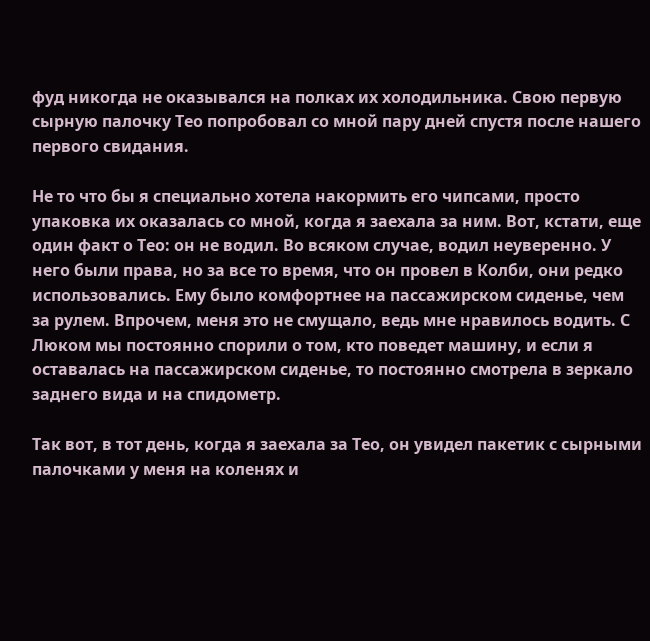фуд никогда не оказывался на полках их холодильника. Свою первую сырную палочку Тео попробовал со мной пару дней спустя после нашего первого свидания.

Не то что бы я специально хотела накормить его чипсами, просто упаковка их оказалась со мной, когда я заехала за ним. Вот, кстати, еще один факт о Тео: он не водил. Во всяком случае, водил неуверенно. У него были права, но за все то время, что он провел в Колби, они редко использовались. Ему было комфортнее на пассажирском сиденье, чем за рулем. Впрочем, меня это не смущало, ведь мне нравилось водить. С Люком мы постоянно спорили о том, кто поведет машину, и если я оставалась на пассажирском сиденье, то постоянно смотрела в зеркало заднего вида и на спидометр.

Так вот, в тот день, когда я заехала за Тео, он увидел пакетик с сырными палочками у меня на коленях и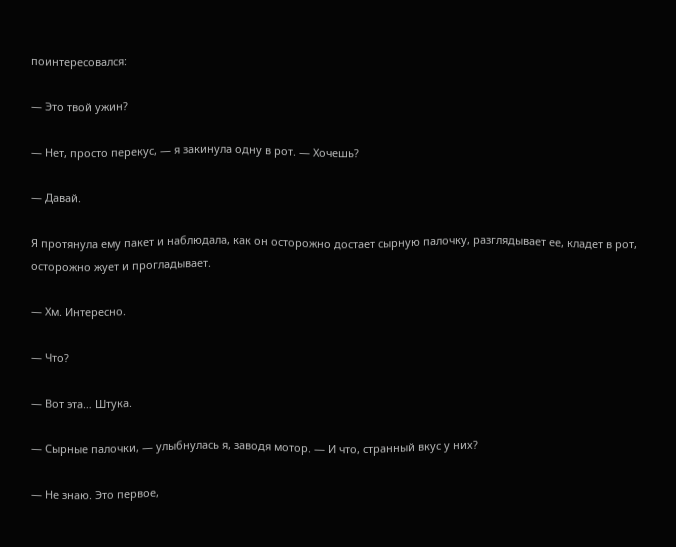поинтересовался:

— Это твой ужин?

— Нет, просто перекус, — я закинула одну в рот. — Хочешь?

— Давай.

Я протянула ему пакет и наблюдала, как он осторожно достает сырную палочку, разглядывает ее, кладет в рот, осторожно жует и прогладывает.

— Хм. Интересно.

— Что?

— Вот эта… Штука.

— Сырные палочки, — улыбнулась я, заводя мотор. — И что, странный вкус у них?

— Не знаю. Это первое,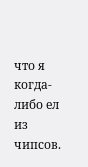что я когда-либо ел из чипсов.